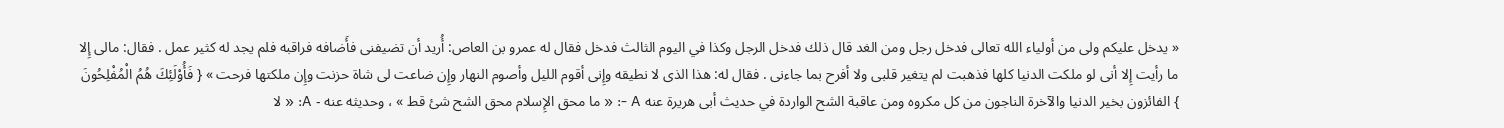« يدخل عليكم ولى من أولياء الله تعالى فدخل رجل ومن الغد قال ذلك فدخل الرجل وكذا في اليوم الثالث فدخل فقال له عمرو بن العاص: أُريد أن تضيفنى فأَضافه فراقبه فلم يجد له كثير عمل . فقال: مالى إِلا ما رأيت إِلا أنى لو ملكت الدنيا كلها فذهبت لم يتغير قلبى ولا أفرح بما جاءنى . فقال له: هذا الذى لا نطيقه وإِنى أقوم الليل وأصوم النهار وإِن ضاعت لى شاة حزنت وإِن ملكتها فرحت » { فَأُوْلَئِكَ هُمُ الْمُفْلِحُونَ } الفائزون بخير الدنيا والآخرة الناجون من كل مكروه ومن عاقبة الشح الواردة في حديث أبى هريرة عنه A -: « ما محق الإِسلام محق الشح شئ قط » ، وحديثه عنه - A: « لا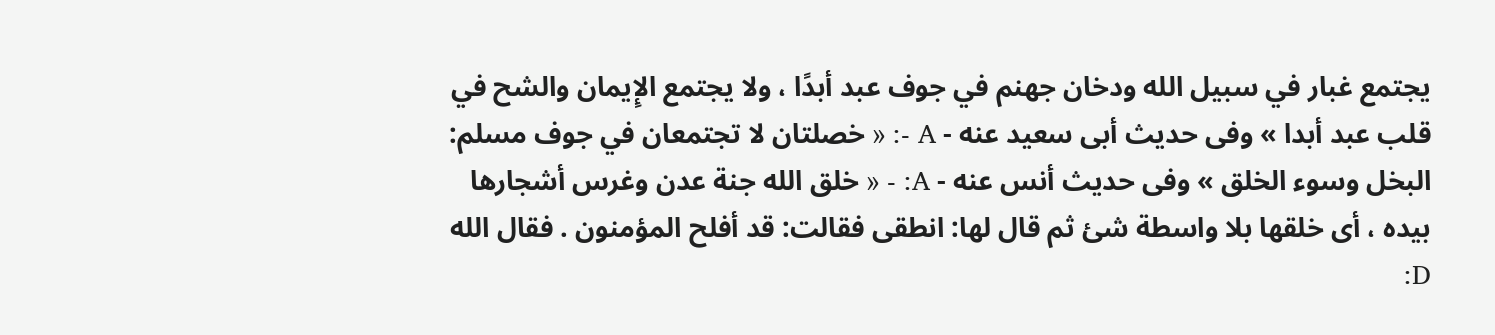يجتمع غبار في سبيل الله ودخان جهنم في جوف عبد أبدًا ، ولا يجتمع الإِيمان والشح في قلب عبد أبدا » وفى حديث أبى سعيد عنه - A -: « خصلتان لا تجتمعان في جوف مسلم: البخل وسوء الخلق » وفى حديث أنس عنه - A: - « خلق الله جنة عدن وغرس أشجارها بيده ، أى خلقها بلا واسطة شئ ثم قال لها: انطقى فقالت: قد أفلح المؤمنون . فقال الله D: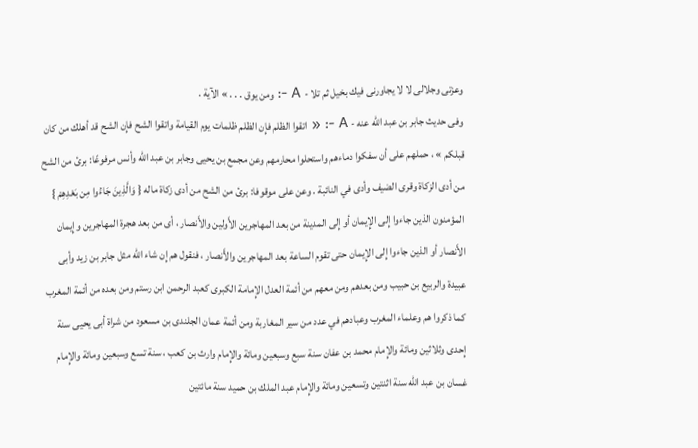وعزتى وجلالى لا لا يجاورنى فيك بخيل ثم تلا - A -: ومن يوق . . . » الآية .
وفى حديث جابر بن عبد الله عنه - A -: « اتقوا الظلم فإِن الظلم ظلمات يوم القيامة واتقوا الشح فإِن الشح قد أهلك من كان قبلكم » ، حملهم على أن سفكوا دماءهم واستحلوا محارمهم وعن مجمع بن يحيى وجابر بن عبد الله وأنس مرفوعًا: برئ من الشح من أدى الزكاة وقرى الضيف وأدى في النائبة . وعن على موقوفا: برئ من الشح من أدى زكاة ماله { وَالَّذِينَ جَاءُوا مِن بَعْدِهِمْ } المؤمنون الذين جاءوا إِلى الإِيمان أو إِلى المدينة من بعد المهاجرين الأَولين والأَنصار ، أى من بعد هجرة المهاجرين وإِيمان الأَنصار أو الذين جاءوا إِلى الإِيمان حتى تقوم الساعة بعد المهاجرين والأَنصار ، فنقول هم إِن شاء الله مثل جابر بن زيد وأبى عبيدة والربيع بن حبيب ومن بعدهم ومن معهم من أئمة العدل الإِمامة الكبرى كعبد الرحمن ابن رستم ومن بعده من أئمة المغرب كما ذكروا هم وعلماء المغرب وعبادهم في عدد من سير المغاربة ومن أئمة عمان الجلندى بن مسعود من شراة أبى يحيى سنة إِحدى وثلاثين ومائة والإِمام محمد بن عفان سنة سبع وسبعين ومائة والإِمام وارث بن كعب ، سنة تسع وسبعين ومائة والإِمام غسان بن عبد الله سنة اثنتين وتسعين ومائة والإِمام عبد الملك بن حميد سنة مائتين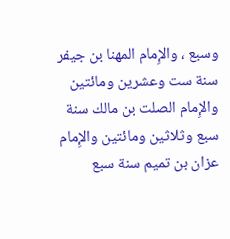وسبع ، والإِمام المهنا بن جيفر سنة ست وعشرين ومائتين والإِمام الصلت بن مالك سنة سبع وثلاثين ومائتين والإِمام عزان بن تميم سنة سبع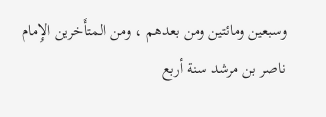وسبعين ومائتين ومن بعدهم ، ومن المتأَخرين الإِمام ناصر بن مرشد سنة أربع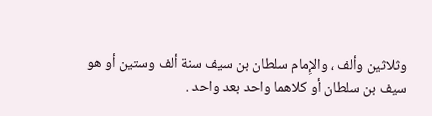وثلاثين وألف ، والإِمام سلطان بن سيف سنة ألف وستين أو هو سيف بن سلطان أو كلاهما واحد بعد واحد .